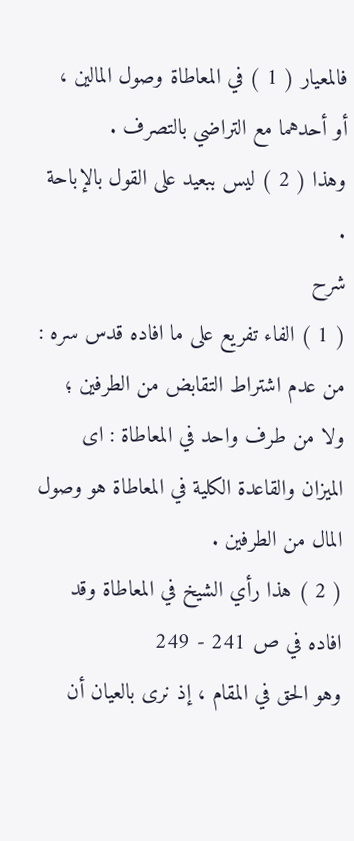فالمعيار ( 1 ) في المعاطاة وصول المالين ، أو أحدهما مع التراضي بالتصرف .
وهذا ( 2 ) ليس ببعيد على القول بالإباحة .
شرح
( 1 ) الفاء تفريع على ما افاده قدس سره : من عدم اشتراط التقابض من الطرفين ؛ ولا من طرف واحد في المعاطاة : اى الميزان والقاعدة الكلية في المعاطاة هو وصول المال من الطرفين .
( 2 ) هذا رأي الشيخ في المعاطاة وقد افاده في ص 241 - 249
وهو الحق في المقام ، إذ نرى بالعيان أن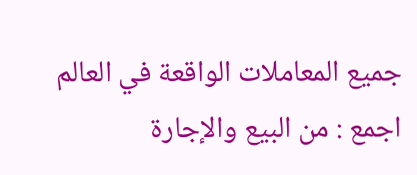جميع المعاملات الواقعة في العالم اجمع : من البيع والإجارة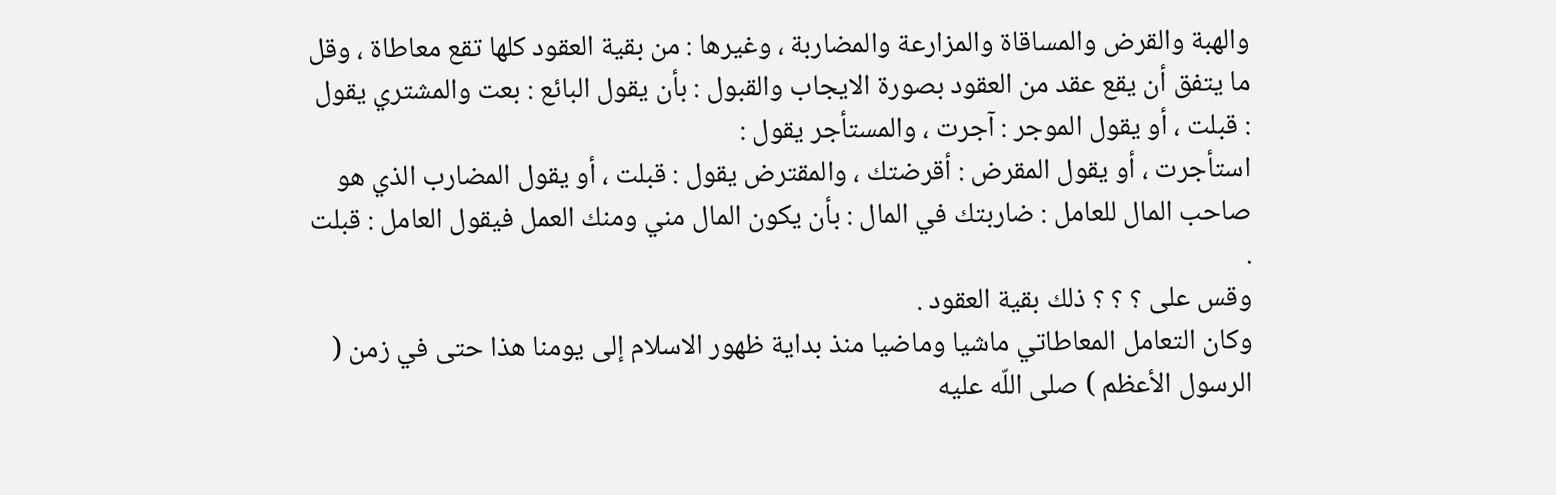والهبة والقرض والمساقاة والمزارعة والمضاربة ، وغيرها : من بقية العقود كلها تقع معاطاة ، وقل ما يتفق أن يقع عقد من العقود بصورة الايجاب والقبول : بأن يقول البائع : بعت والمشتري يقول : قبلت ، أو يقول الموجر : آجرت ، والمستأجر يقول :
استأجرت ، أو يقول المقرض : أقرضتك ، والمقترض يقول : قبلت ، أو يقول المضارب الذي هو صاحب المال للعامل : ضاربتك في المال : بأن يكون المال مني ومنك العمل فيقول العامل : قبلت .
وقس على ؟ ؟ ؟ ذلك بقية العقود .
وكان التعامل المعاطاتي ماشيا وماضيا منذ بداية ظهور الاسلام إلى يومنا هذا حتى في زمن ( الرسول الأعظم ) صلى اللّه عليه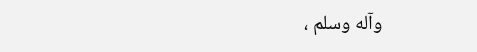وآله وسلم ،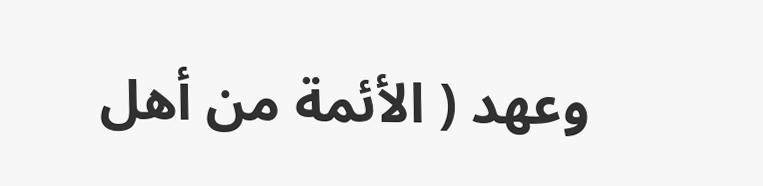وعهد ( الأئمة من أهل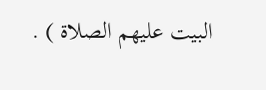البيت عليهم الصلاة ) .